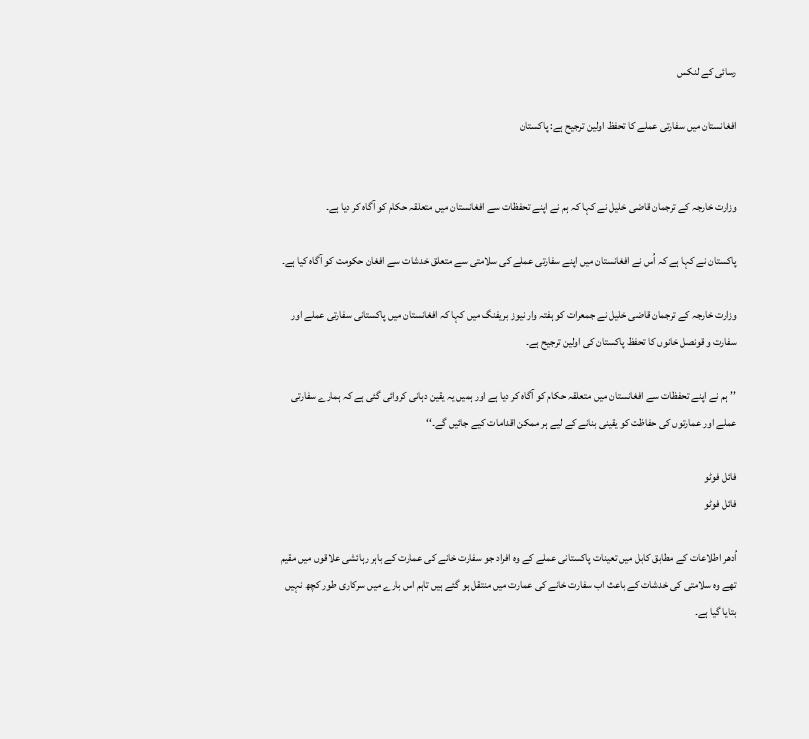رسائی کے لنکس

افغانستان میں سفارتی عملے کا تحفظ اولین ترجیح ہے: پاکستان


وزارت خارجہ کے ترجمان قاضی خلیل نے کہا کہ ہم نے اپنے تحفظات سے افغانستان میں متعلقہ حکام کو آگاہ کر دیا ہے۔

پاکستان نے کہا ہے کہ اُس نے افغانستان میں اپنے سفارتی عملے کی سلامتی سے متعلق خدشات سے افغان حکومت کو آگاہ کیا ہے۔

وزارت خارجہ کے ترجمان قاضی خلیل نے جمعرات کو ہفتہ وار نیوز بریفنگ میں کہا کہ افغانستان میں پاکستانی سفارتی عملے اور سفارت و قونصل خانوں کا تحفظ پاکستان کی اولین ترجیح ہے۔

’’ہم نے اپنے تحفظات سے افغانستان میں متعلقہ حکام کو آگاہ کر دیا ہے اور ہمیں یہ یقین دہانی کروائی گئی ہے کہ ہمارے سفارتی عملے اور عمارتوں کی حفاظت کو یقینی بنانے کے لیے ہر ممکن اقدامات کیے جائیں گے۔‘‘

فائل فوٹو
فائل فوٹو

اُدھر اطلاعات کے مطابق کابل میں تعینات پاکستانی عملے کے وہ افراد جو سفارت خانے کی عمارت کے باہر رہائشی علاقوں میں مقیم تھے وہ سلامتی کی خدشات کے باعث اب سفارت خانے کی عمارت میں منتقل ہو گئے ہیں تاہم اس بارے میں سرکاری طور کچھ نہیں بتایا گیا ہے۔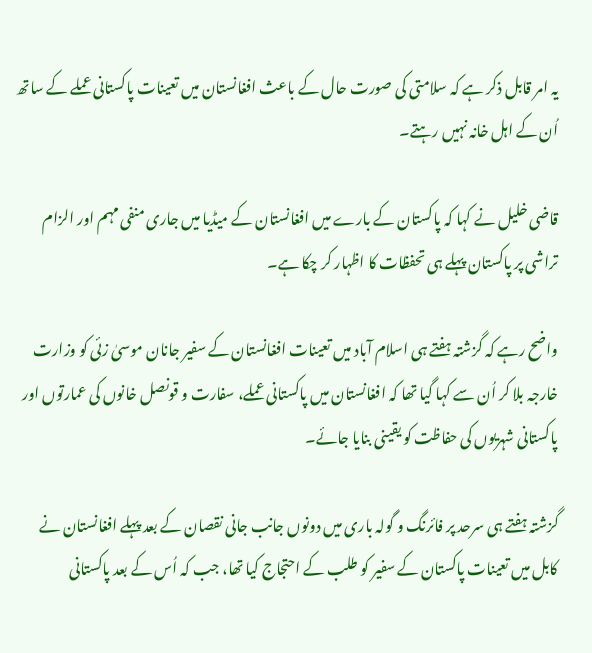یہ امر قابل ذکر ہے کہ سلامتی کی صورت حال کے باعث افغانستان میں تعینات پاکستانی عملے کے ساتھ اُن کے اہل خانہ نہیں رہتے۔

قاضی خلیل نے کہا کہ پاکستان کے بارے میں افغانستان کے میڈیا میں جاری منفی مہم اور الزام تراشی پر پاکستان پہلے ہی تحفظات کا اظہار کر چکا ہے۔

واضح رہے کہ گزشتہ ہفتے ہی اسلام آباد میں تعینات افغانستان کے سفیر جانان موسیٰ زئی کو وزارت خارجہ بلا کر اُن سے کہا گیا تھا کہ افغانستان میں پاکستانی عملے، سفارت و قونصل خانوں کی عمارتوں اور پاکستانی شہریوں کی حفاظت کو یقینی بنایا جائے۔

گزشتہ ہفتے ہی سرحد پر فائرنگ و گولہ باری میں دونوں جانب جانی نقصان کے بعد پہلے افغانستان نے کابل میں تعینات پاکستان کے سفیر کو طلب کے احتجاج کیا تھا، جب کہ اُس کے بعد پاکستانی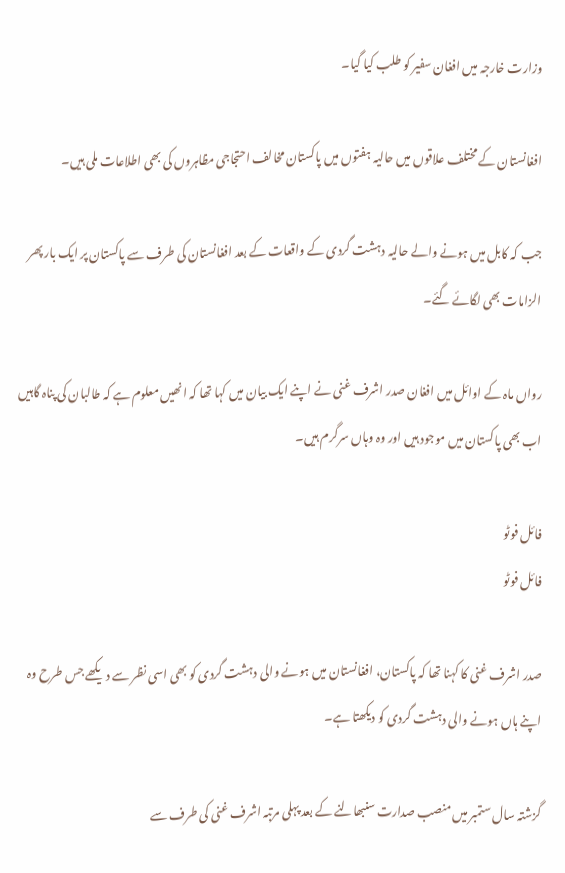وزارت خارجہ میں افغان سفیر کو طلب کیا گیا۔

افغانستان کے مختلف علاقوں میں حالیہ ہفتوں میں پاکستان مخالف احتجاجی مظاہروں کی بھی اطلاعات ملی ہیں۔

جب کہ کابل میں ہونے والے حالیہ دہشت گردی کے واقعات کے بعد افغانستان کی طرف سے پاکستان پر ایک بار پھر الزامات بھی لگائے گئے۔

رواں ماہ کے اوائل میں افغان صدر اشرف غنی نے اپنے ایک بیان میں کہا تھا کہ انھیں معلوم ہے کہ طالبان کی پناہ گاہیں اب بھی پاکستان میں موجود ہیں اور وہ وہاں سرگرم ہیں۔

فائل فوٹو
فائل فوٹو

صدر اشرف غنی کا کہنا تھا کہ پاکستان، افغانستان میں ہونے والی دہشت گردی کو بھی اسی نظر سے دیکھے جس طرح وہ اپنے ہاں ہونے والی دہشت گردی کو دیکھتا ہے۔

گزشتہ سال ستمبر میں منصب صدارت سنبھالنے کے بعد پہلی مرتبہ اشرف غنی کی طرف سے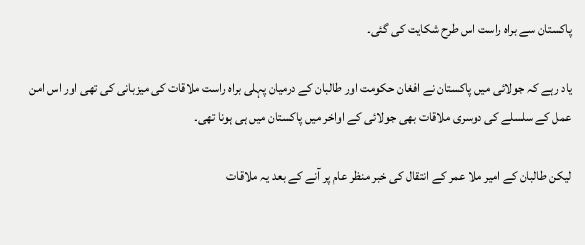پاکستان سے براہ راست اس طرح شکایت کی گئی۔

یاد رہے کہ جولائی میں پاکستان نے افغان حکومت اور طالبان کے درمیان پہلی براہ راست ملاقات کی میزبانی کی تھی اور اس امن عمل کے سلسلے کی دوسری ملاقات بھی جولائی کے اواخر میں پاکستان میں ہی ہونا تھی۔

لیکن طالبان کے امیر ملا عمر کے انتقال کی خبر منظر عام پر آنے کے بعد یہ ملاقات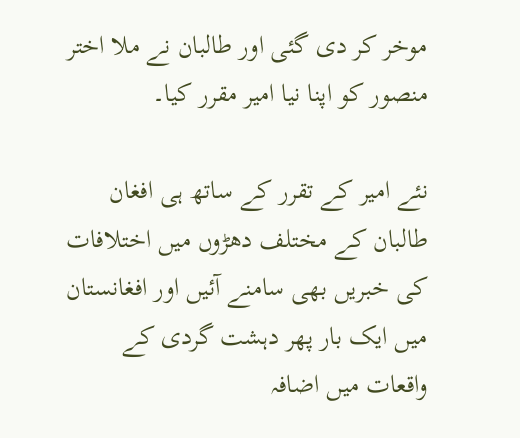موخر کر دی گئی اور طالبان نے ملا اختر منصور کو اپنا نیا امیر مقرر کیا۔

نئے امیر کے تقرر کے ساتھ ہی افغان طالبان کے مختلف دھڑوں میں اختلافات کی خبریں بھی سامنے آئیں اور افغانستان میں ایک بار پھر دہشت گردی کے واقعات میں اضافہ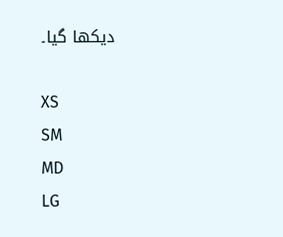دیکھا گیا۔

XS
SM
MD
LG